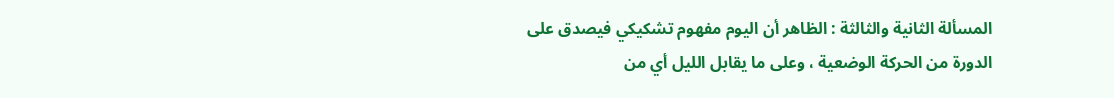المسألة الثانية والثالثة : الظاهر أن اليوم مفهوم تشكيكي فيصدق على الدورة من الحركة الوضعية ، وعلى ما يقابل الليل أي من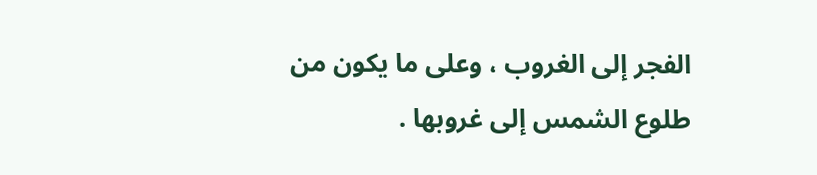الفجر إلى الغروب ، وعلى ما يكون من طلوع الشمس إلى غروبها .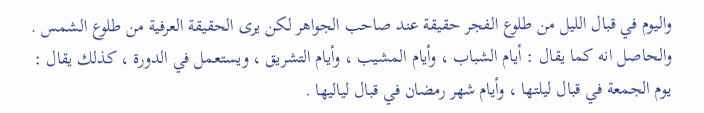واليوم في قبال الليل من طلوع الفجر حقيقة عند صاحب الجواهر لكن يرى الحقيقة العرفية من طلوع الشمس .
والحاصل انه كما يقال : أيام الشباب ، وأيام المشيب ، وأيام التشريق ، ويستعمل في الدورة ، كذلك يقال : يوم الجمعة في قبال ليلتها ، وأيام شهر رمضان في قبال لياليها .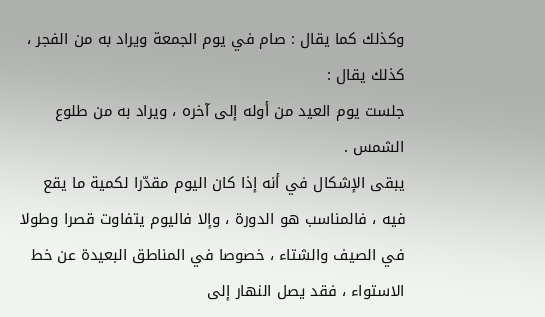وكذلك كما يقال : صام في يوم الجمعة ويراد به من الفجر ، كذلك يقال :
جلست يوم العيد من أوله إلى آخره ، ويراد به من طلوع الشمس .
يبقى الإشكال في أنه إذا كان اليوم مقدّرا لكمية ما يقع فيه ، فالمناسب هو الدورة ، وإلا فاليوم يتفاوت قصرا وطولا في الصيف والشتاء ، خصوصا في المناطق البعيدة عن خط الاستواء ، فقد يصل النهار إلى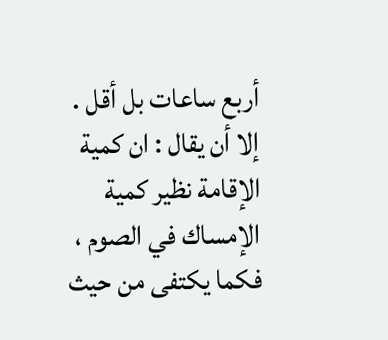أربع ساعات بل أقل .
إلا أن يقال : ان كمية الإقامة نظير كمية الإمساك في الصوم ، فكما يكتفى من حيث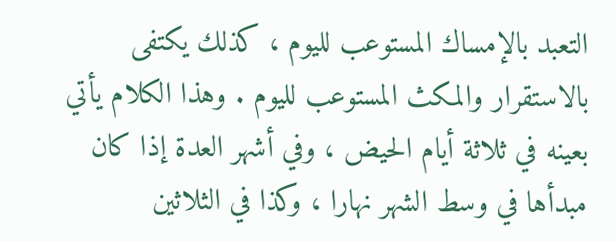التعبد بالإمساك المستوعب لليوم ، كذلك يكتفى بالاستقرار والمكث المستوعب لليوم . وهذا الكلام يأتي بعينه في ثلاثة أيام الحيض ، وفي أشهر العدة إذا كان مبدأها في وسط الشهر نهارا ، وكذا في الثلاثين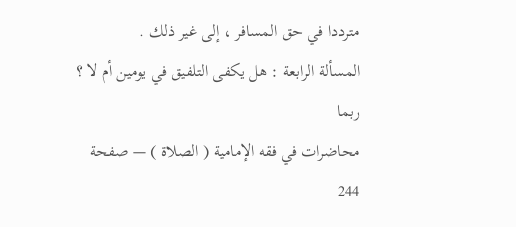مترددا في حق المسافر ، إلى غير ذلك .
المسألة الرابعة : هل يكفى التلفيق في يومين أم لا ؟ ربما
محاضرات في فقه الإمامية ( الصلاة ) — صفحة 244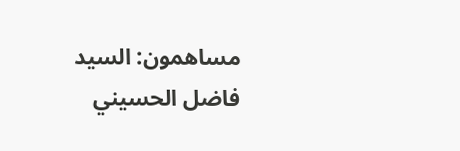مساهمون: السيد فاضل الحسيني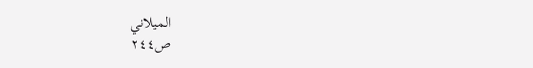الميلاني
ص٢٤٤